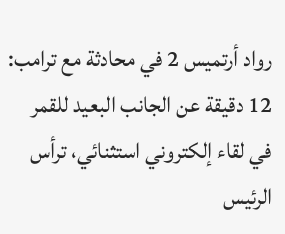رواد أرتميس 2 في محادثة مع ترامب: 12 دقيقة عن الجانب البعيد للقمر
في لقاء إلكتروني استثنائي، ترأس الرئيس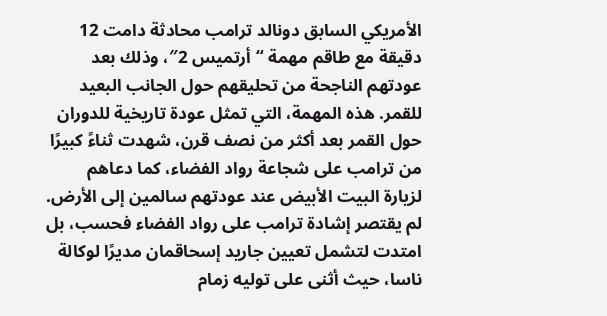الأمريكي السابق دونالد ترامب محادثة دامت 12 دقيقة مع طاقم مهمة “أرتميس 2″، وذلك بعد عودتهم الناجحة من تحليقهم حول الجانب البعيد للقمر. هذه المهمة، التي تمثل عودة تاريخية للدوران حول القمر بعد أكثر من نصف قرن، شهدت ثناءً كبيرًا من ترامب على شجاعة رواد الفضاء، كما دعاهم لزيارة البيت الأبيض عند عودتهم سالمين إلى الأرض.
لم يقتصر إشادة ترامب على رواد الفضاء فحسب، بل امتدت لتشمل تعيين جاريد إسحاقمان مديرًا لوكالة ناسا، حيث أثنى على توليه زمام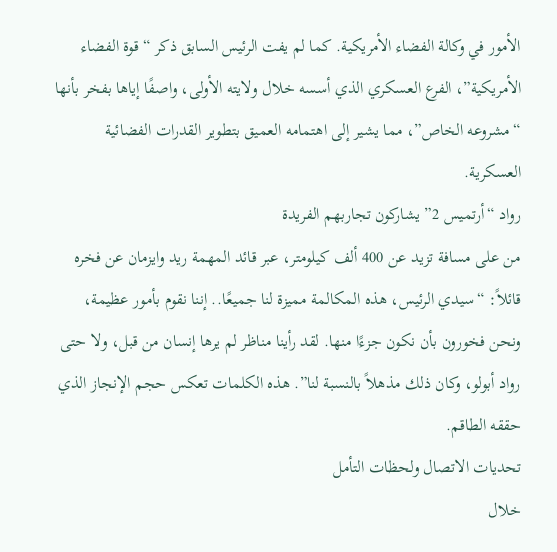الأمور في وكالة الفضاء الأمريكية. كما لم يفت الرئيس السابق ذكر “قوة الفضاء الأمريكية”، الفرع العسكري الذي أسسه خلال ولايته الأولى، واصفًا إياها بفخر بأنها “مشروعه الخاص”، مما يشير إلى اهتمامه العميق بتطوير القدرات الفضائية العسكرية.
رواد “أرتميس 2” يشاركون تجاربهم الفريدة
من على مسافة تزيد عن 400 ألف كيلومتر، عبر قائد المهمة ريد وايزمان عن فخره قائلاً: “سيدي الرئيس، هذه المكالمة مميزة لنا جميعًا.. إننا نقوم بأمور عظيمة، ونحن فخورون بأن نكون جزءًا منها. لقد رأينا مناظر لم يرها إنسان من قبل، ولا حتى رواد أبولو، وكان ذلك مذهلاً بالنسبة لنا”. هذه الكلمات تعكس حجم الإنجاز الذي حققه الطاقم.
تحديات الاتصال ولحظات التأمل
خلال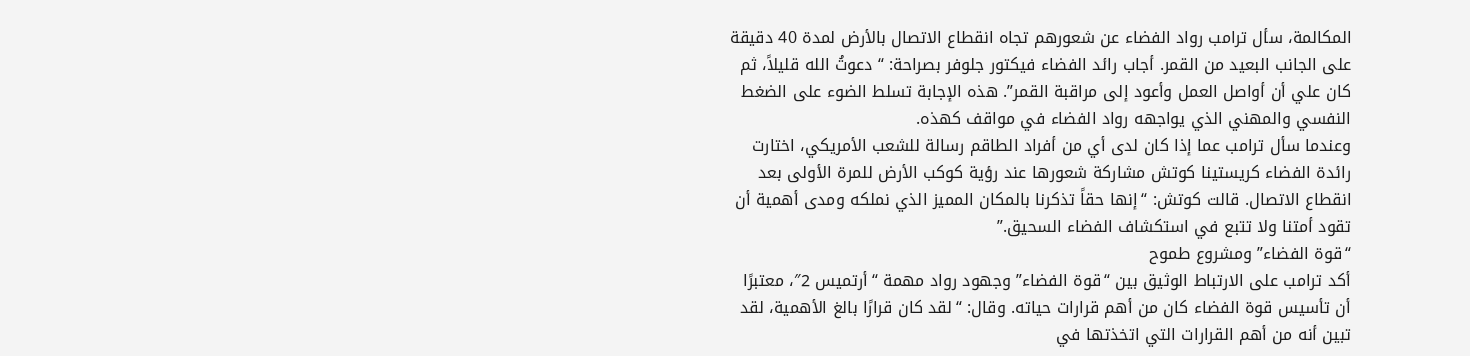المكالمة، سأل ترامب رواد الفضاء عن شعورهم تجاه انقطاع الاتصال بالأرض لمدة 40 دقيقة على الجانب البعيد من القمر. أجاب رائد الفضاء فيكتور جلوفر بصراحة: “دعوتُ الله قليلاً، ثم كان علي أن أواصل العمل وأعود إلى مراقبة القمر”. هذه الإجابة تسلط الضوء على الضغط النفسي والمهني الذي يواجهه رواد الفضاء في مواقف كهذه.
وعندما سأل ترامب عما إذا كان لدى أي من أفراد الطاقم رسالة للشعب الأمريكي، اختارت رائدة الفضاء كريستينا كوتش مشاركة شعورها عند رؤية كوكب الأرض للمرة الأولى بعد انقطاع الاتصال. قالت كوتش: “إنها حقاً تذكرنا بالمكان المميز الذي نملكه ومدى أهمية أن تقود أمتنا ولا تتبع في استكشاف الفضاء السحيق.”
“قوة الفضاء” ومشروع طموح
أكد ترامب على الارتباط الوثيق بين “قوة الفضاء” وجهود رواد مهمة “أرتميس 2″، معتبرًا أن تأسيس قوة الفضاء كان من أهم قرارات حياته. وقال: “لقد كان قرارًا بالغ الأهمية، لقد تبين أنه من أهم القرارات التي اتخذتها في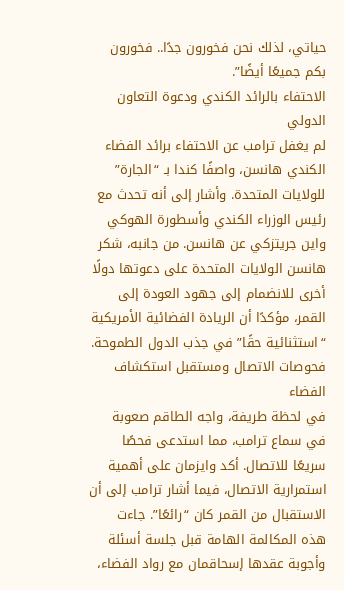حياتي، لذلك نحن فخورون جدًا.. فخورون بكم جميعًا أيضًا”.
الاحتفاء بالرائد الكندي ودعوة التعاون الدولي
لم يغفل ترامب عن الاحتفاء برائد الفضاء الكندي هانسن، واصفًا كندا بـ “الجارة” للولايات المتحدة. وأشار إلى أنه تحدث مع رئيس الوزراء الكندي وأسطورة الهوكي واين جريتزكي عن هانسن. من جانبه، شكر هانسن الولايات المتحدة على دعوتها دولًا أخرى للانضمام إلى جهود العودة إلى القمر، مؤكدًا أن الريادة الفضائية الأمريكية “استثنائية حقًا” في جذب الدول الطموحة.
فحوصات الاتصال ومستقبل استكشاف الفضاء
في لحظة طريفة، واجه الطاقم صعوبة في سماع ترامب، مما استدعى فحصًا سريعًا للاتصال. أكد وايزمان على أهمية استمرارية الاتصال، فيما أشار ترامب إلى أن الاستقبال من القمر كان “رائعًا”. جاءت هذه المكالمة الهامة قبل جلسة أسئلة وأجوبة عقدها إسحاقمان مع رواد الفضاء،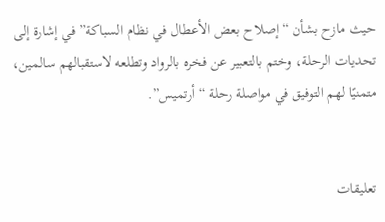حيث مازح بشأن “إصلاح بعض الأعطال في نظام السباكة” في إشارة إلى تحديات الرحلة، وختم بالتعبير عن فخره بالرواد وتطلعه لاستقبالهم سالمين، متمنيًا لهم التوفيق في مواصلة رحلة “أرتميس”.


تعليقات